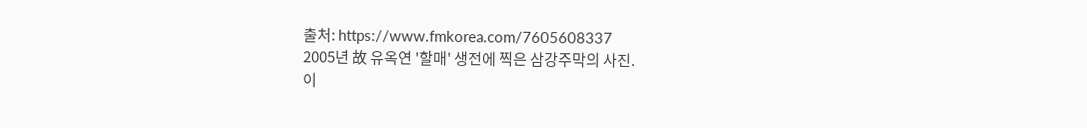출처: https://www.fmkorea.com/7605608337
2005년 故 유옥연 '할매' 생전에 찍은 삼강주막의 사진.
이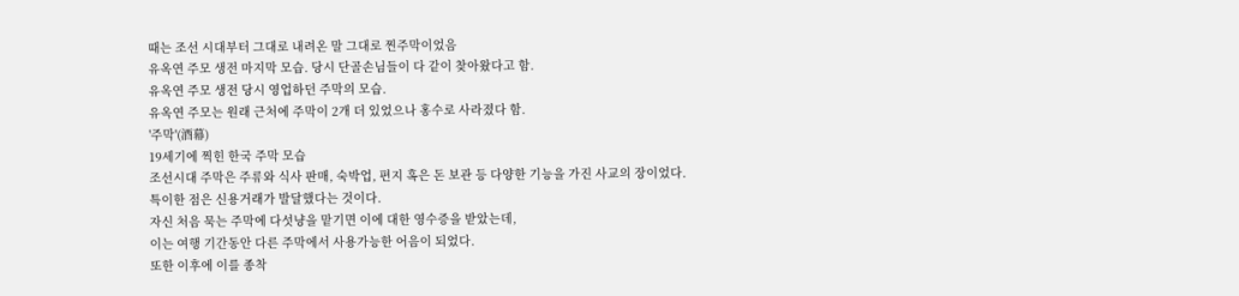때는 조선 시대부터 그대로 내려온 말 그대로 찐주막이었음
유옥연 주모 생전 마지막 모습. 당시 단골손님들이 다 같이 찾아왔다고 함.
유옥연 주모 생전 당시 영업하던 주막의 모습.
유옥연 주모는 원래 근처에 주막이 2개 더 있었으나 홍수로 사라졌다 함.
'주막'(酒幕)
19세기에 찍힌 한국 주막 모습
조선시대 주막은 주류와 식사 판매, 숙박업, 편지 혹은 돈 보관 등 다양한 기능을 가진 사교의 장이었다.
특이한 점은 신용거래가 발달했다는 것이다.
자신 처음 묵는 주막에 다섯냥을 맡기면 이에 대한 영수증을 받았는데,
이는 여행 기간동안 다른 주막에서 사용가능한 어음이 되었다.
또한 이후에 이를 종착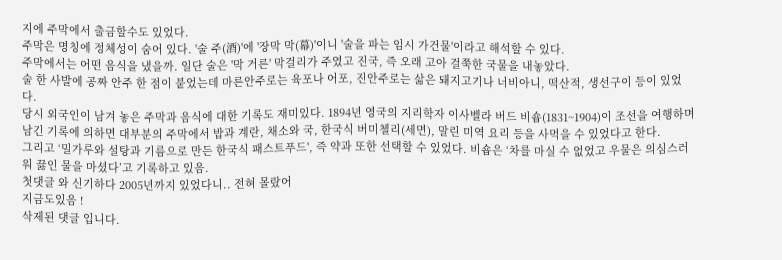지에 주막에서 출금할수도 있었다.
주막은 명칭에 정체성이 숨어 있다. '술 주(酒)'에 '장막 막(幕)'이니 '술을 파는 임시 가건물'이라고 해석할 수 있다.
주막에서는 어떤 음식을 냈을까. 일단 술은 '막 거른' 막걸리가 주였고 진국, 즉 오래 고아 걸쭉한 국물을 내놓았다.
술 한 사발에 공짜 안주 한 점이 붙었는데 마른안주로는 육포나 어포, 진안주로는 삶은 돼지고기나 너비아니, 떡산적, 생선구이 등이 있었다.
당시 외국인이 남겨 놓은 주막과 음식에 대한 기록도 재미있다. 1894년 영국의 지리학자 이사벨라 버드 비숍(1831~1904)이 조선을 여행하며 남긴 기록에 의하면 대부분의 주막에서 밥과 계란, 채소와 국, 한국식 버미첼리(세면), 말린 미역 요리 등을 사먹을 수 있었다고 한다.
그리고 ‘밀가루와 설탕과 기름으로 만든 한국식 패스트푸드', 즉 약과 또한 선택할 수 있었다. 비숍은 ‘차를 마실 수 없었고 우물은 의심스러워 끓인 물을 마셨다’고 기록하고 있음.
첫댓글 와 신기하다 2005년까지 있었다니.. 전혀 몰랐어
지금도있음 !
삭제된 댓글 입니다.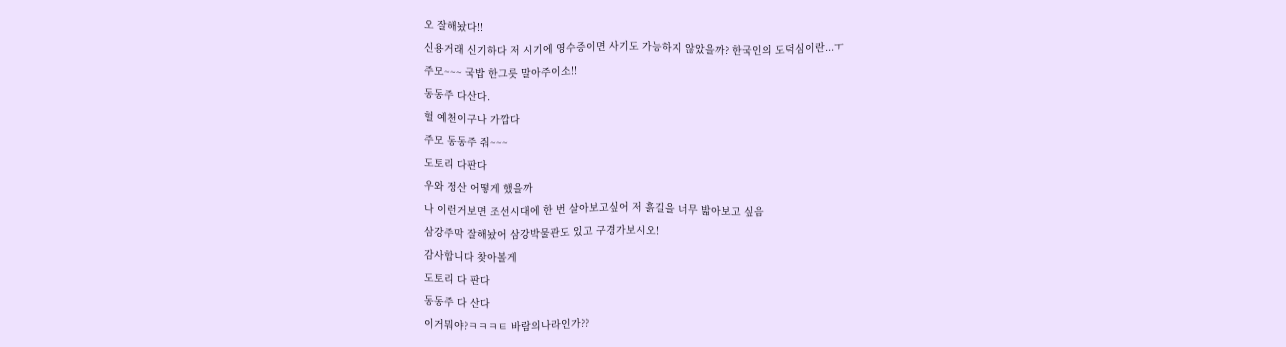오 잘해놨다!!
신용거래 신기하다 저 시기에 영수증이면 사기도 가능하지 않았을까? 한국인의 도덕심이란...ㅜ
주모~~~ 국밥 한그릇 말아주이소!!
동동주 다산다.
헐 예천이구나 가깝다
주모 동동주 줘~~~
도토리 다판다
우와 정산 어떻게 했을까
나 이런거보면 조선시대에 한 번 살아보고싶어 저 흙길을 너무 밟아보고 싶음
삼강주막 잘해놨어 삼강박물관도 있고 구경가보시오!
감사합니다 찾아볼게
도토리 다 판다
동동주 다 산다
이거뭐야?ㅋㅋㅋㅌ 바람의나라인가??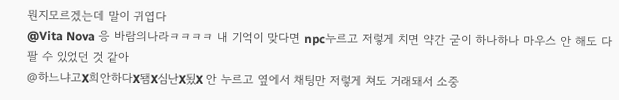뭔지모르겠는데 말이 귀엽다
@Vita Nova 응 바람의나라ㅋㅋㅋㅋ 내 기억이 맞다면 npc누르고 저렇게 치면 약간 굳이 하나하나 마우스 안 해도 다 팔 수 있었던 것 같아
@하느냐고X희안하다X됌X심난X됬X 안 누르고 옆에서 채팅만 저렇게 쳐도 거래돼서 소중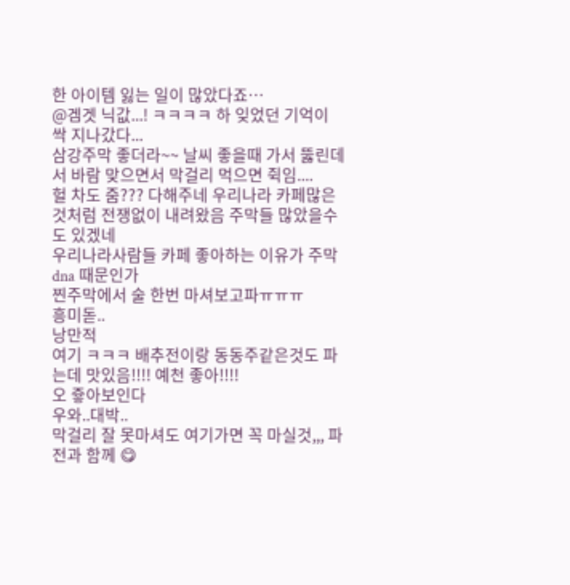한 아이템 잃는 일이 많았다죠…
@겜겟 닉값...! ㅋㅋㅋㅋ 하 잊었던 기억이 싹 지나갔다...
삼강주막 좋더라~~ 날씨 좋을때 가서 뚫린데서 바람 맞으면서 막걸리 먹으면 쥑임....
헐 차도 줌??? 다해주네 우리나라 카페많은 것처럼 전쟁없이 내려왔음 주막들 많았을수도 있겠네
우리나라사람들 카페 좋아하는 이유가 주막dna 때문인가
찐주막에서 술 한번 마셔보고파ㅠㅠㅠ
흥미돋..
낭만적
여기 ㅋㅋㅋ 배추전이랑 동동주같은것도 파는데 맛있음!!!! 예천 좋아!!!!
오 즇아보인다
우와..대박..
막걸리 잘 못마셔도 여기가면 꼭 마실것,,, 파전과 함께 😋